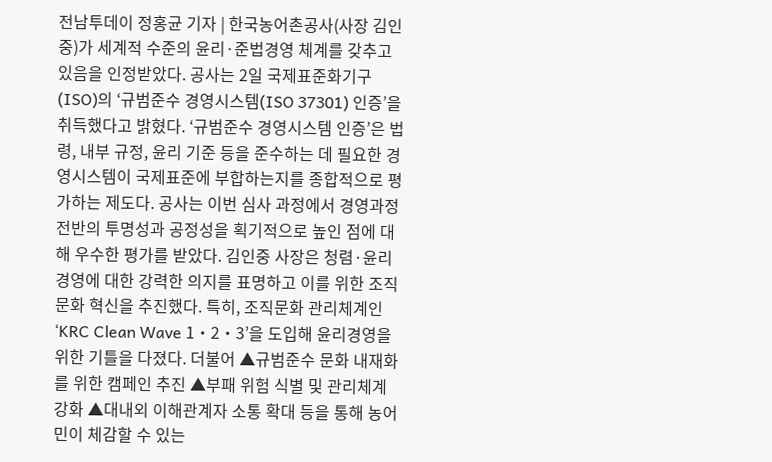전남투데이 정홍균 기자 | 한국농어촌공사(사장 김인중)가 세계적 수준의 윤리·준법경영 체계를 갖추고 있음을 인정받았다. 공사는 2일 국제표준화기구(ISO)의 ‘규범준수 경영시스템(ISO 37301) 인증’을 취득했다고 밝혔다. ‘규범준수 경영시스템 인증’은 법령, 내부 규정, 윤리 기준 등을 준수하는 데 필요한 경영시스템이 국제표준에 부합하는지를 종합적으로 평가하는 제도다. 공사는 이번 심사 과정에서 경영과정 전반의 투명성과 공정성을 획기적으로 높인 점에 대해 우수한 평가를 받았다. 김인중 사장은 청렴·윤리경영에 대한 강력한 의지를 표명하고 이를 위한 조직문화 혁신을 추진했다. 특히, 조직문화 관리체계인 ‘KRC Clean Wave 1‧2‧3’을 도입해 윤리경영을 위한 기틀을 다졌다. 더불어 ▲규범준수 문화 내재화를 위한 캠페인 추진 ▲부패 위험 식별 및 관리체계 강화 ▲대내외 이해관계자 소통 확대 등을 통해 농어민이 체감할 수 있는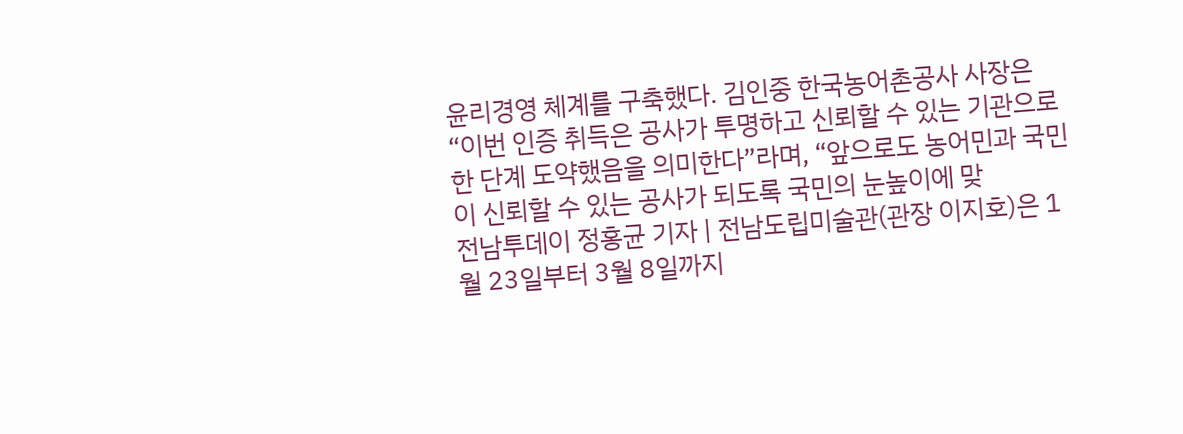윤리경영 체계를 구축했다. 김인중 한국농어촌공사 사장은 “이번 인증 취득은 공사가 투명하고 신뢰할 수 있는 기관으로 한 단계 도약했음을 의미한다”라며, “앞으로도 농어민과 국민이 신뢰할 수 있는 공사가 되도록 국민의 눈높이에 맞
전남투데이 정홍균 기자 | 전남도립미술관(관장 이지호)은 1월 23일부터 3월 8일까지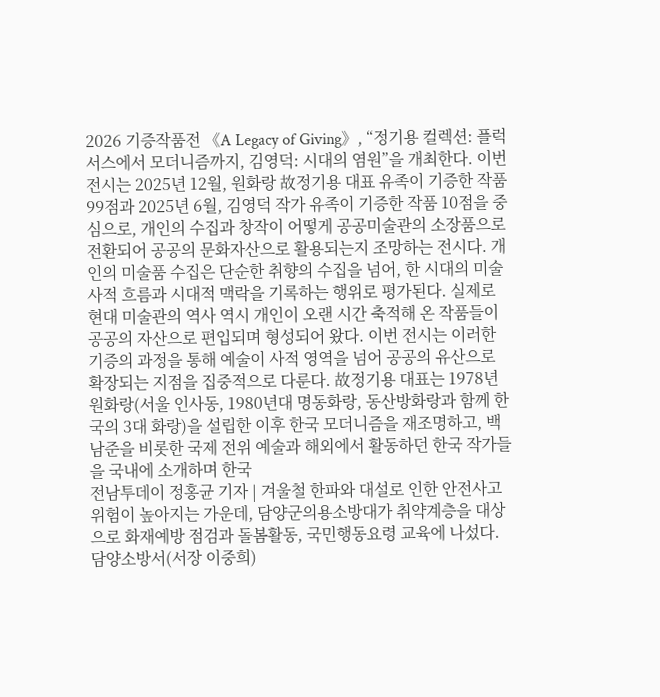2026 기증작품전 《A Legacy of Giving》, “정기용 컬렉션: 플럭서스에서 모더니즘까지, 김영덕: 시대의 염원”을 개최한다. 이번 전시는 2025년 12월, 원화랑 故정기용 대표 유족이 기증한 작품 99점과 2025년 6월, 김영덕 작가 유족이 기증한 작품 10점을 중심으로, 개인의 수집과 창작이 어떻게 공공미술관의 소장품으로 전환되어 공공의 문화자산으로 활용되는지 조망하는 전시다. 개인의 미술품 수집은 단순한 취향의 수집을 넘어, 한 시대의 미술사적 흐름과 시대적 맥락을 기록하는 행위로 평가된다. 실제로 현대 미술관의 역사 역시 개인이 오랜 시간 축적해 온 작품들이 공공의 자산으로 편입되며 형성되어 왔다. 이번 전시는 이러한 기증의 과정을 통해 예술이 사적 영역을 넘어 공공의 유산으로 확장되는 지점을 집중적으로 다룬다. 故정기용 대표는 1978년 원화랑(서울 인사동, 1980년대 명동화랑, 동산방화랑과 함께 한국의 3대 화랑)을 설립한 이후 한국 모더니즘을 재조명하고, 백남준을 비롯한 국제 전위 예술과 해외에서 활동하던 한국 작가들을 국내에 소개하며 한국
전남투데이 정홍균 기자 | 겨울철 한파와 대설로 인한 안전사고 위험이 높아지는 가운데, 담양군의용소방대가 취약계층을 대상으로 화재예방 점검과 돌봄활동, 국민행동요령 교육에 나섰다. 담양소방서(서장 이중희)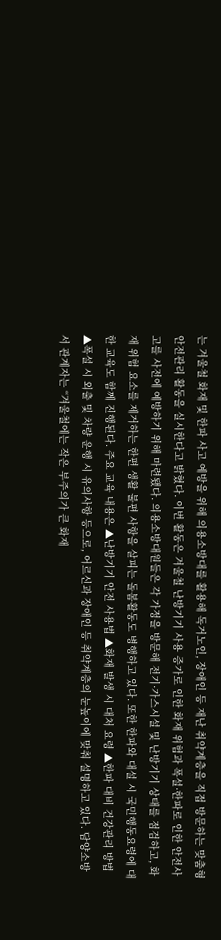는 겨울철 화재 및 한파 사고 예방을 위해 의용소방대를 활용해 독거노인, 장애인 등 재난 취약계층을 직접 방문하는 맞춤형 안전관리 활동을 실시한다고 밝혔다. 이번 활동은 겨울철 난방기기 사용 증가로 인한 화재 위험과 폭설·한파로 인한 안전사고를 사전에 예방하기 위해 마련됐다. 의용소방대원들은 각 가정을 방문해 전기·가스시설 및 난방기기 상태를 점검하고, 화재 위험 요소를 제거하는 한편 생활 불편 사항을 살피는 돌봄활동도 병행하고 있다. 또한 한파와 대설 시 국민행동요령에 대한 교육도 함께 진행된다. 주요 교육 내용은 ▲난방기기 안전 사용법 ▲화재 발생 시 대처 요령 ▲한파 대비 건강관리 방법 ▲폭설 시 외출 및 차량 운행 시 유의사항 등으로, 어르신과 장애인 등 취약계층의 눈높이에 맞춰 설명하고 있다. 담양소방서 관계자는 “겨울철에는 작은 부주의가 큰 화재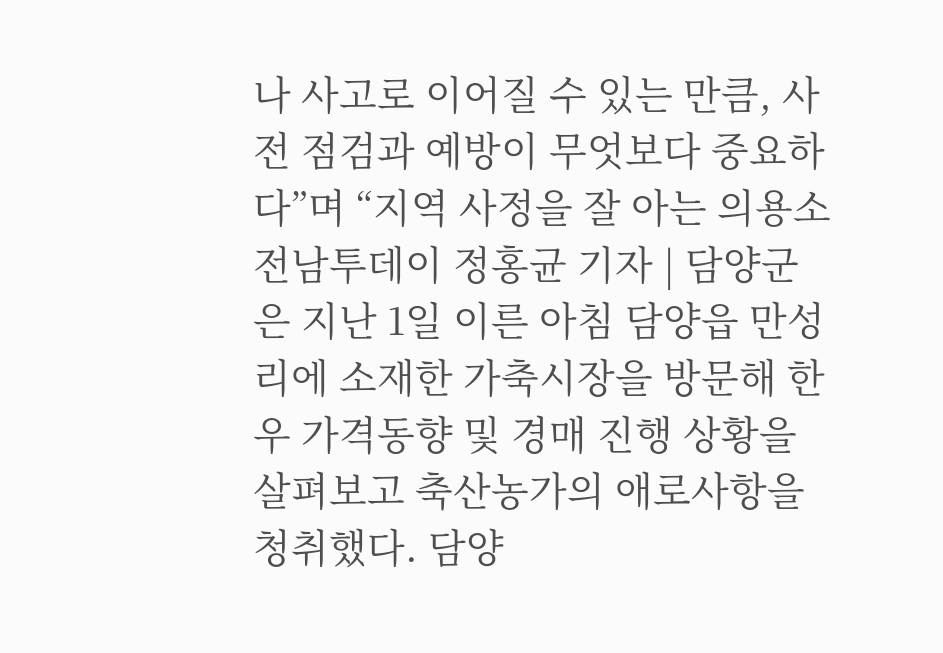나 사고로 이어질 수 있는 만큼, 사전 점검과 예방이 무엇보다 중요하다”며 “지역 사정을 잘 아는 의용소
전남투데이 정홍균 기자 | 담양군은 지난 1일 이른 아침 담양읍 만성리에 소재한 가축시장을 방문해 한우 가격동향 및 경매 진행 상황을 살펴보고 축산농가의 애로사항을 청취했다. 담양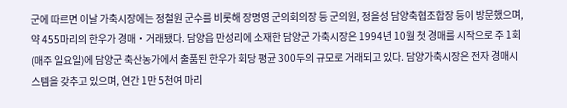군에 따르면 이날 가축시장에는 정철원 군수를 비롯해 장명영 군의회의장 등 군의원, 정을성 담양축협조합장 등이 방문했으며, 약 455마리의 한우가 경매‧거래됐다. 담양읍 만성리에 소재한 담양군 가축시장은 1994년 10월 첫 경매를 시작으로 주 1회(매주 일요일)에 담양군 축산농가에서 출품된 한우가 회당 평균 300두의 규모로 거래되고 있다. 담양가축시장은 전자 경매시스템을 갖추고 있으며, 연간 1만 5천여 마리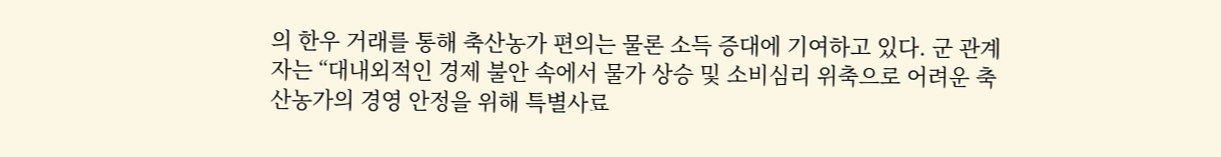의 한우 거래를 통해 축산농가 편의는 물론 소득 증대에 기여하고 있다. 군 관계자는 “대내외적인 경제 불안 속에서 물가 상승 및 소비심리 위축으로 어려운 축산농가의 경영 안정을 위해 특별사료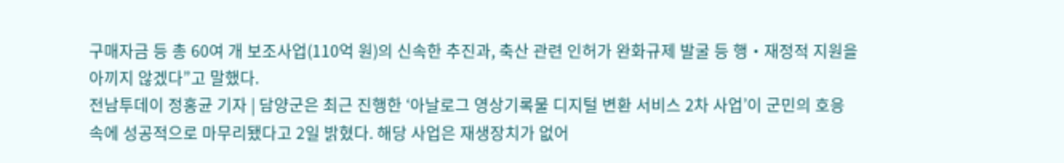구매자금 등 총 60여 개 보조사업(110억 원)의 신속한 추진과, 축산 관련 인허가 완화규제 발굴 등 행‧재정적 지원을 아끼지 않겠다”고 말했다.
전남투데이 정홍균 기자 | 담양군은 최근 진행한 ‘아날로그 영상기록물 디지털 변환 서비스 2차 사업’이 군민의 호응 속에 성공적으로 마무리됐다고 2일 밝혔다. 해당 사업은 재생장치가 없어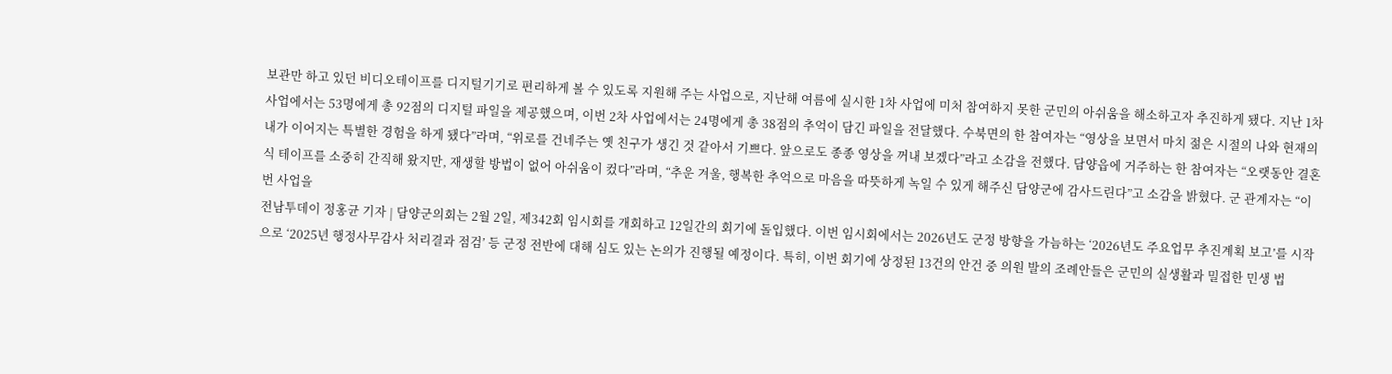보관만 하고 있던 비디오테이프를 디지털기기로 편리하게 볼 수 있도록 지원해 주는 사업으로, 지난해 여름에 실시한 1차 사업에 미처 참여하지 못한 군민의 아쉬움을 해소하고자 추진하게 됐다. 지난 1차 사업에서는 53명에게 총 92점의 디지털 파일을 제공했으며, 이번 2차 사업에서는 24명에게 총 38점의 추억이 담긴 파일을 전달했다. 수북면의 한 참여자는 “영상을 보면서 마치 젊은 시절의 나와 현재의 내가 이어지는 특별한 경험을 하게 됐다”라며, “위로를 건네주는 옛 친구가 생긴 것 같아서 기쁘다. 앞으로도 종종 영상을 꺼내 보겠다”라고 소감을 전했다. 담양읍에 거주하는 한 참여자는 “오랫동안 결혼식 테이프를 소중히 간직해 왔지만, 재생할 방법이 없어 아쉬움이 컸다”라며, “추운 겨울, 행복한 추억으로 마음을 따뜻하게 녹일 수 있게 해주신 담양군에 감사드린다”고 소감을 밝혔다. 군 관계자는 “이번 사업을
전남투데이 정홍균 기자 | 담양군의회는 2월 2일, 제342회 임시회를 개회하고 12일간의 회기에 돌입했다. 이번 임시회에서는 2026년도 군정 방향을 가늠하는 ‘2026년도 주요업무 추진계획 보고’를 시작으로 ‘2025년 행정사무감사 처리결과 점검’ 등 군정 전반에 대해 심도 있는 논의가 진행될 예정이다. 특히, 이번 회기에 상정된 13건의 안건 중 의원 발의 조례안들은 군민의 실생활과 밀접한 민생 법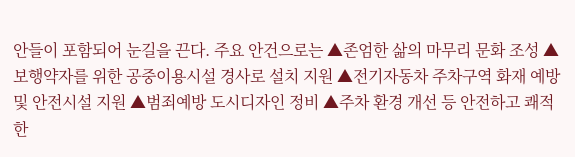안들이 포함되어 눈길을 끈다. 주요 안건으로는 ▲존엄한 삶의 마무리 문화 조성 ▲보행약자를 위한 공중이용시설 경사로 설치 지원 ▲전기자동차 주차구역 화재 예방 및 안전시설 지원 ▲범죄예방 도시디자인 정비 ▲주차 환경 개선 등 안전하고 쾌적한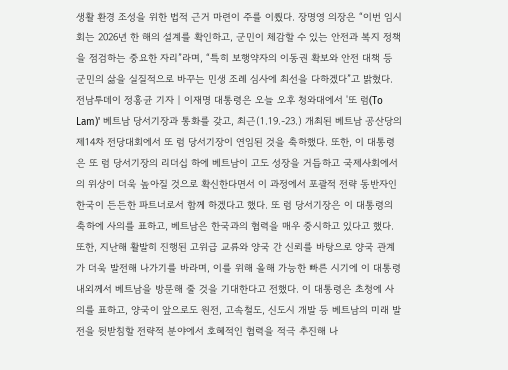생활 환경 조성을 위한 법적 근거 마련이 주를 이뤘다. 장명영 의장은 “이번 임시회는 2026년 한 해의 설계를 확인하고, 군민이 체감할 수 있는 안전과 복지 정책을 점검하는 중요한 자리”라며, “특히 보행약자의 이동권 확보와 안전 대책 등 군민의 삶을 실질적으로 바꾸는 민생 조례 심사에 최선을 다하겠다”고 밝혔다.
전남투데이 정홍균 기자 | 이재명 대통령은 오늘 오후 청와대에서 '또 럼(To Lam)' 베트남 당서기장과 통화를 갖고, 최근(1.19.-23.) 개최된 베트남 공산당의 제14차 전당대회에서 또 럼 당서기장이 연임된 것을 축하했다. 또한, 이 대통령은 또 럼 당서기장의 리더십 하에 베트남이 고도 성장을 거듭하고 국제사회에서의 위상이 더욱 높아질 것으로 확신한다면서 이 과정에서 포괄적 전략 동반자인 한국이 든든한 파트너로서 함께 하겠다고 했다. 또 럼 당서기장은 이 대통령의 축하에 사의를 표하고, 베트남은 한국과의 협력을 매우 중시하고 있다고 했다. 또한, 지난해 활발히 진행된 고위급 교류와 양국 간 신뢰를 바탕으로 양국 관계가 더욱 발전해 나가기를 바라며, 이를 위해 올해 가능한 빠른 시기에 이 대통령 내외께서 베트남을 방문해 줄 것을 기대한다고 전했다. 이 대통령은 초청에 사의를 표하고, 양국이 앞으로도 원전, 고속철도, 신도시 개발 등 베트남의 미래 발전을 뒷받침할 전략적 분야에서 호혜적인 협력을 적극 추진해 나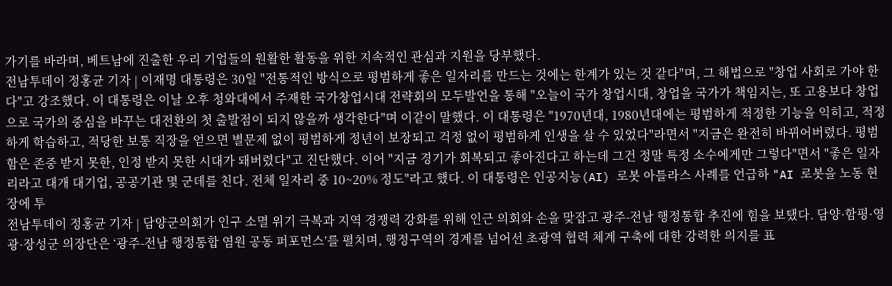가기를 바라며, 베트남에 진출한 우리 기업들의 원활한 활동을 위한 지속적인 관심과 지원을 당부했다.
전남투데이 정홍균 기자 | 이재명 대통령은 30일 "전통적인 방식으로 평범하게 좋은 일자리를 만드는 것에는 한계가 있는 것 같다"며, 그 해법으로 "창업 사회로 가야 한다"고 강조했다. 이 대통령은 이날 오후 청와대에서 주재한 국가창업시대 전략회의 모두발언을 통해 "오늘이 국가 창업시대, 창업을 국가가 책임지는, 또 고용보다 창업으로 국가의 중심을 바꾸는 대전환의 첫 출발점이 되지 않을까 생각한다"며 이같이 말했다. 이 대통령은 "1970년대, 1980년대에는 평범하게 적정한 기능을 익히고, 적정하게 학습하고, 적당한 보통 직장을 얻으면 별문제 없이 평범하게 정년이 보장되고 걱정 없이 평범하게 인생을 살 수 있었다"라면서 "지금은 완전히 바뀌어버렸다. 평범함은 존중 받지 못한, 인정 받지 못한 시대가 돼버렸다"고 진단했다. 이어 "지금 경기가 회복되고 좋아진다고 하는데 그건 정말 특정 소수에게만 그렇다"면서 "좋은 일자리라고 대개 대기업, 공공기관 몇 군데를 친다. 전체 일자리 중 10~20% 정도"라고 했다. 이 대통령은 인공지능(AI) 로봇 아틀라스 사례를 언급하 "AI 로봇을 노동 현장에 투
전남투데이 정홍균 기자 | 담양군의회가 인구 소멸 위기 극복과 지역 경쟁력 강화를 위해 인근 의회와 손을 맞잡고 광주-전남 행정통합 추진에 힘을 보탰다. 담양·함평·영광·장성군 의장단은 ‘광주-전남 행정통합 염원 공동 퍼포먼스’를 펼치며, 행정구역의 경계를 넘어선 초광역 협력 체계 구축에 대한 강력한 의지를 표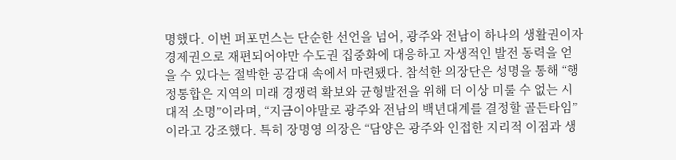명했다. 이번 퍼포먼스는 단순한 선언을 넘어, 광주와 전남이 하나의 생활권이자 경제권으로 재편되어야만 수도권 집중화에 대응하고 자생적인 발전 동력을 얻을 수 있다는 절박한 공감대 속에서 마련됐다. 참석한 의장단은 성명을 통해 “행정통합은 지역의 미래 경쟁력 확보와 균형발전을 위해 더 이상 미룰 수 없는 시대적 소명”이라며, “지금이야말로 광주와 전남의 백년대계를 결정할 골든타임”이라고 강조했다. 특히 장명영 의장은 “담양은 광주와 인접한 지리적 이점과 생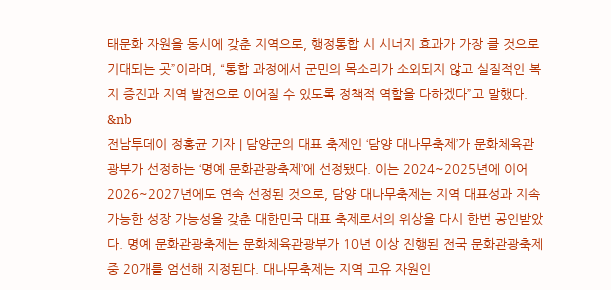태문화 자원을 동시에 갖춘 지역으로, 행정통합 시 시너지 효과가 가장 클 것으로 기대되는 곳”이라며, “통합 과정에서 군민의 목소리가 소외되지 않고 실질적인 복지 증진과 지역 발전으로 이어질 수 있도록 정책적 역할을 다하겠다”고 말했다. &nb
전남투데이 정홍균 기자 | 담양군의 대표 축제인 ‘담양 대나무축제’가 문화체육관광부가 선정하는 ‘명예 문화관광축제’에 선정됐다. 이는 2024~2025년에 이어 2026~2027년에도 연속 선정된 것으로, 담양 대나무축제는 지역 대표성과 지속 가능한 성장 가능성을 갖춘 대한민국 대표 축제로서의 위상을 다시 한번 공인받았다. 명예 문화관광축제는 문화체육관광부가 10년 이상 진행된 전국 문화관광축제 중 20개를 엄선해 지정된다. 대나무축제는 지역 고유 자원인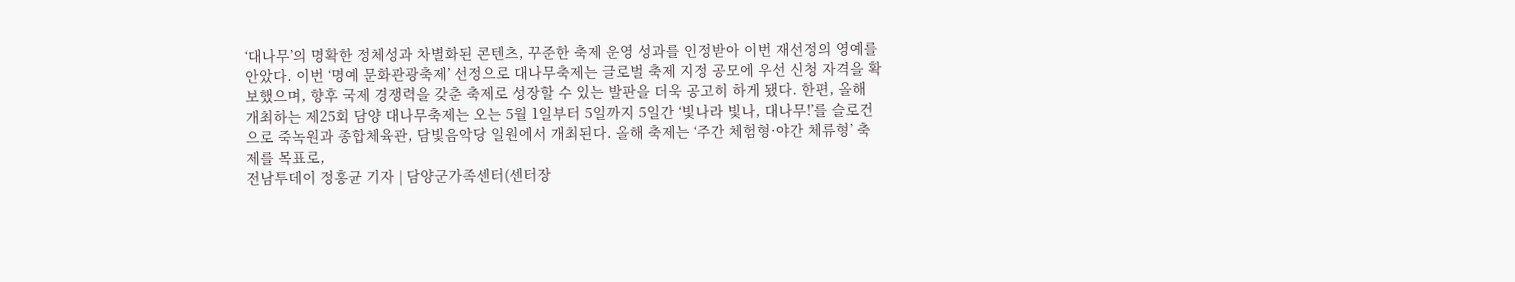‘대나무’의 명확한 정체성과 차별화된 콘텐츠, 꾸준한 축제 운영 성과를 인정받아 이번 재선정의 영예를 안았다. 이번 ‘명예 문화관광축제’ 선정으로 대나무축제는 글로벌 축제 지정 공모에 우선 신청 자격을 확보했으며, 향후 국제 경쟁력을 갖춘 축제로 성장할 수 있는 발판을 더욱 공고히 하게 됐다. 한편, 올해 개최하는 제25회 담양 대나무축제는 오는 5월 1일부터 5일까지 5일간 ‘빛나라 빛나, 대나무!’를 슬로건으로 죽녹원과 종합체육관, 담빛음악당 일원에서 개최된다. 올해 축제는 ‘주간 체험형·야간 체류형’ 축제를 목표로,
전남투데이 정홍균 기자 | 담양군가족센터(센터장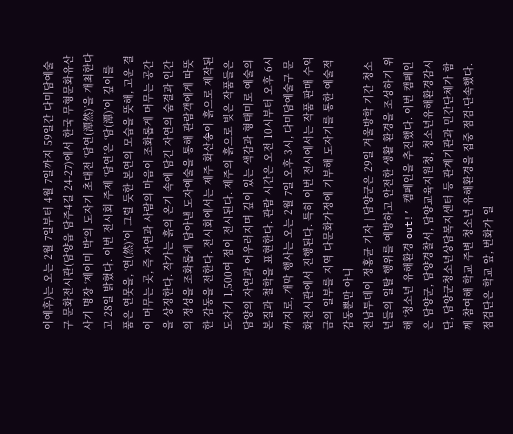이예후)는 오는 2월 7일부터 4월 7일까지 59일간 다미담예술구 문화전시관(담양읍 담주4길 24-27)에서 한국 무형문화유산 사기 명장 ‘제이미 박‘의 도자기 초대전 ‘담연(潭然)’을 개최한다고 28일 밝혔다. 이번 전시회 주제 ‘담연’은 ‘담(潭)’이 깊이를 품은 연못을, ‘연(然)’이 그럴 듯한 본연의 모습을 뜻해, 고운 결이 머무는 곳, 즉 자연과 사람의 마음이 조화롭게 머무는 공간을 상징한다. 작가는 흙의 온기 속에 담긴 자연의 숨결과 인간의 정성을 조화롭게 담아낸 도자예술을 통해 관람객에게 따뜻한 감동을 전한다. 전시회에서는 제주 화산송이 흙으로 제작된 도자기 1,500여 점이 전시된다. 제주의 흙으로 빚은 작품들은 담양의 자연과 어우러지며 깊이 있는 색감과 형태미로 예술의 본질과 철학을 표현한다. 관람 시간은 오전 10시부터 오후 6시까지로, 개막 행사는 오는 2월 7일 오후 3시, 다미담예술구 문화전시관에서 진행된다. 특히 이번 전시에서는 작품 판매 수익금의 일부를 지역 다문화가정에 기부해 도자기를 통한 예술적 감동뿐만 아니
전남투데이 정홍균 기자 | 담양군은 29일 겨울방학 기간 청소년들의 일탈 행위를 예방하고 안전한 생활 환경을 조성하기 위해 ‘청소년 유해환경 out!’ 캠페인을 추진했다. 이번 캠페인은 담양군, 담양경찰서, 담양교육지원청, 청소년유해환경감시단, 담양군청소년상담복지센터 등 관계기관과 민간단체가 함께 참여해 학교 주변 청소년 유해환경을 집중 점검·단속했다. 점검단은 학교 앞, 번화가 일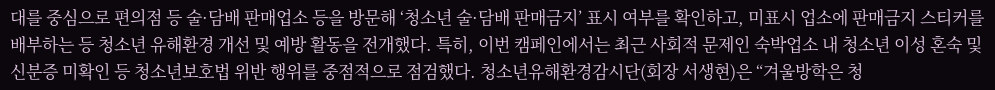대를 중심으로 편의점 등 술·담배 판매업소 등을 방문해 ‘청소년 술·담배 판매금지’ 표시 여부를 확인하고, 미표시 업소에 판매금지 스티커를 배부하는 등 청소년 유해환경 개선 및 예방 활동을 전개했다. 특히, 이번 캠페인에서는 최근 사회적 문제인 숙박업소 내 청소년 이성 혼숙 및 신분증 미확인 등 청소년보호법 위반 행위를 중점적으로 점검했다. 청소년유해환경감시단(회장 서생현)은 “겨울방학은 청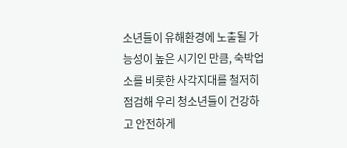소년들이 유해환경에 노출될 가능성이 높은 시기인 만큼, 숙박업소를 비롯한 사각지대를 철저히 점검해 우리 청소년들이 건강하고 안전하게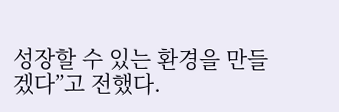성장할 수 있는 환경을 만들겠다”고 전했다.